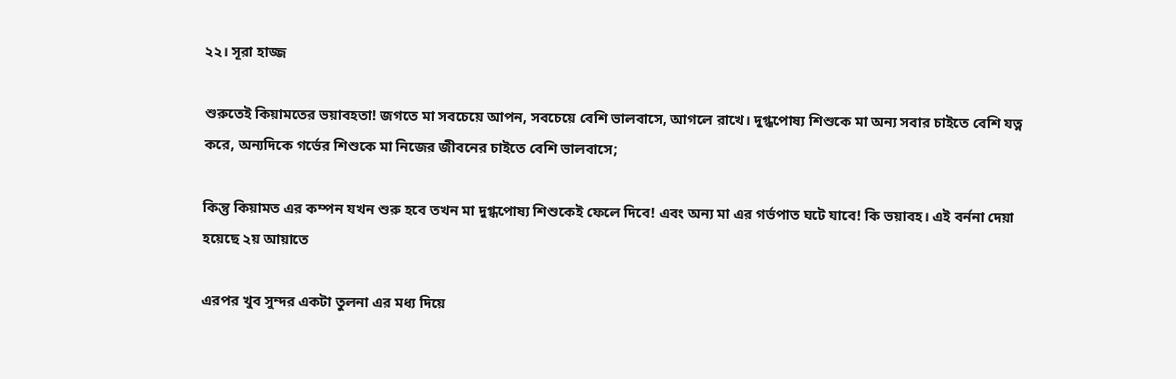২২। সূরা হাজ্জ

শুরুতেই কিয়ামতের ভয়াবহতা! জগতে মা সবচেয়ে আপন, সবচেয়ে বেশি ভালবাসে, আগলে রাখে। দুগ্ধপোষ্য শিশুকে মা অন্য সবার চাইতে বেশি যত্ন করে, অন্যদিকে গর্ভের শিশুকে মা নিজের জীবনের চাইতে বেশি ভালবাসে;

কিন্তু কিয়ামত এর কম্পন যখন শুরু হবে তখন মা দুগ্ধপোষ্য শিশুকেই ফেলে দিবে! এবং অন্য মা এর গর্ভপাত ঘটে যাবে! কি ভয়াবহ। এই বর্ননা দেয়া হয়েছে ২য় আয়াতে

এরপর খুব সুন্দর একটা তুলনা এর মধ্য দিয়ে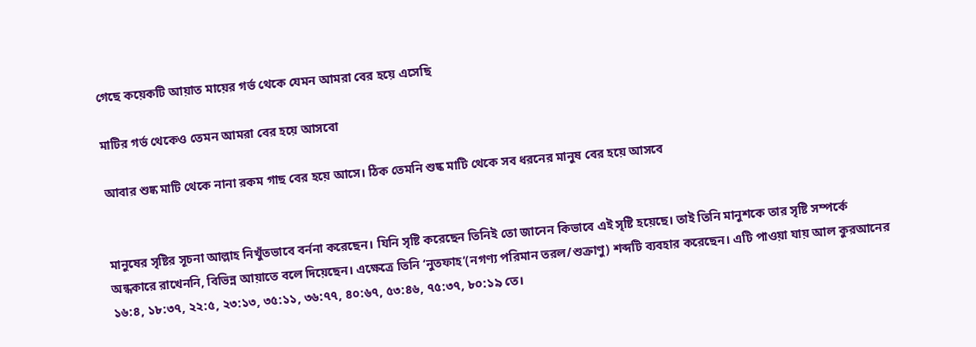গেছে কয়েকটি আয়াত মায়ের গর্ভ থেকে যেমন আমরা বের হয়ে এসেছি

মাটির গর্ভ থেকেও তেমন আমরা বের হয়ে আসবো

আবার শুষ্ক মাটি থেকে নানা রকম গাছ বের হয়ে আসে। ঠিক তেমনি শুষ্ক মাটি থেকে সব ধরনের মানুষ বের হয়ে আসবে


মানুষের সৃষ্টির সূচনা আল্লাহ নিখুঁতভাবে বর্ননা করেছেন। যিনি সৃষ্টি করেছেন তিনিই তো জানেন কিভাবে এই সৃষ্টি হয়েছে। তাই তিনি মানুশকে তার সৃষ্টি সম্পর্কে অন্ধকারে রাখেননি, বিভিন্ন আয়াতে বলে দিয়েছেন। এক্ষেত্রে তিনি ‘নুতফাহ’(নগণ্য পরিমান তরল/শুক্রাণু) শব্দটি ব্যবহার করেছেন। এটি পাওয়া যায় আল কুরআনের ১৬:৪, ১৮:৩৭, ২২:৫, ২৩:১৩, ৩৫:১১, ৩৬:৭৭, ৪০:৬৭, ৫৩:৪৬, ৭৫:৩৭, ৮০:১৯ তে।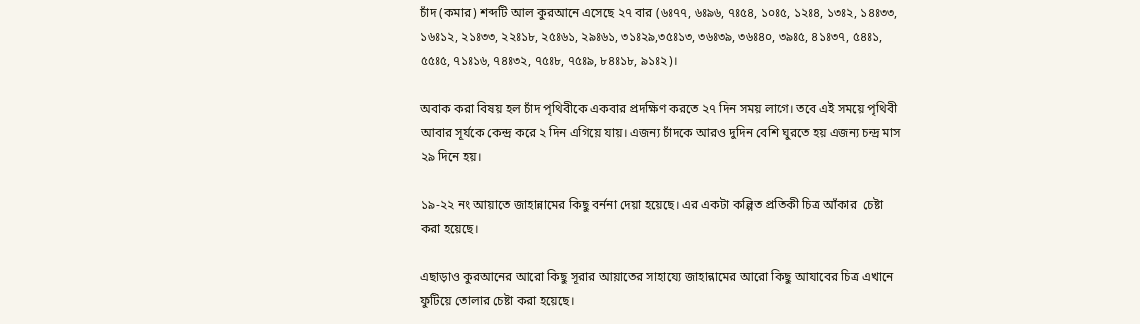চাঁদ (কমার) শব্দটি আল কুরআনে এসেছে ২৭ বার (৬ঃ৭৭, ৬ঃ৯৬, ৭ঃ৫৪, ১০ঃ৫, ১২ঃ৪, ১৩ঃ২, ১৪ঃ৩৩, ১৬ঃ১২, ২১ঃ৩৩, ২২ঃ১৮, ২৫ঃ৬১, ২৯ঃ৬১, ৩১ঃ২৯,৩৫ঃ১৩, ৩৬ঃ৩৯, ৩৬ঃ৪০, ৩৯ঃ৫, ৪১ঃ৩৭, ৫৪ঃ১, ৫৫ঃ৫, ৭১ঃ১৬, ৭৪ঃ৩২, ৭৫ঃ৮, ৭৫ঃ৯, ৮৪ঃ১৮, ৯১ঃ২)।

অবাক করা বিষয় হল চাঁদ পৃথিবীকে একবার প্রদক্ষিণ করতে ২৭ দিন সময় লাগে। তবে এই সময়ে পৃথিবী আবার সূর্যকে কেন্দ্র করে ২ দিন এগিয়ে যায়। এজন্য চাঁদকে আরও দুদিন বেশি ঘুরতে হয় এজন্য চন্দ্র মাস ২৯ দিনে হয়।

১৯-২২ নং আয়াতে জাহান্নামের কিছু বর্ননা দেয়া হয়েছে। এর একটা কল্পিত প্রতিকী চিত্র আঁকার  চেষ্টা করা হয়েছে।

এছাড়াও কুরআনের আরো কিছু সূরার আয়াতের সাহায্যে জাহান্নামের আরো কিছু আযাবের চিত্র এখানে ফুটিয়ে তোলার চেষ্টা করা হয়েছে।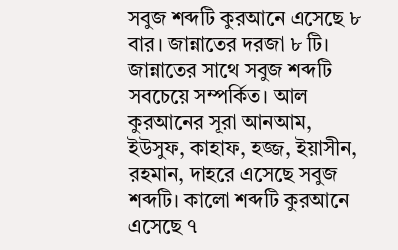সবুজ শব্দটি কুরআনে এসেছে ৮ বার। জান্নাতের দরজা ৮ টি। জান্নাতের সাথে সবুজ শব্দটি সবচেয়ে সম্পর্কিত। আল কুরআনের সূরা আনআম, ইউসুফ, কাহাফ, হজ্জ, ইয়াসীন, রহমান, দাহরে এসেছে সবুজ শব্দটি। কালো শব্দটি কুরআনে এসেছে ৭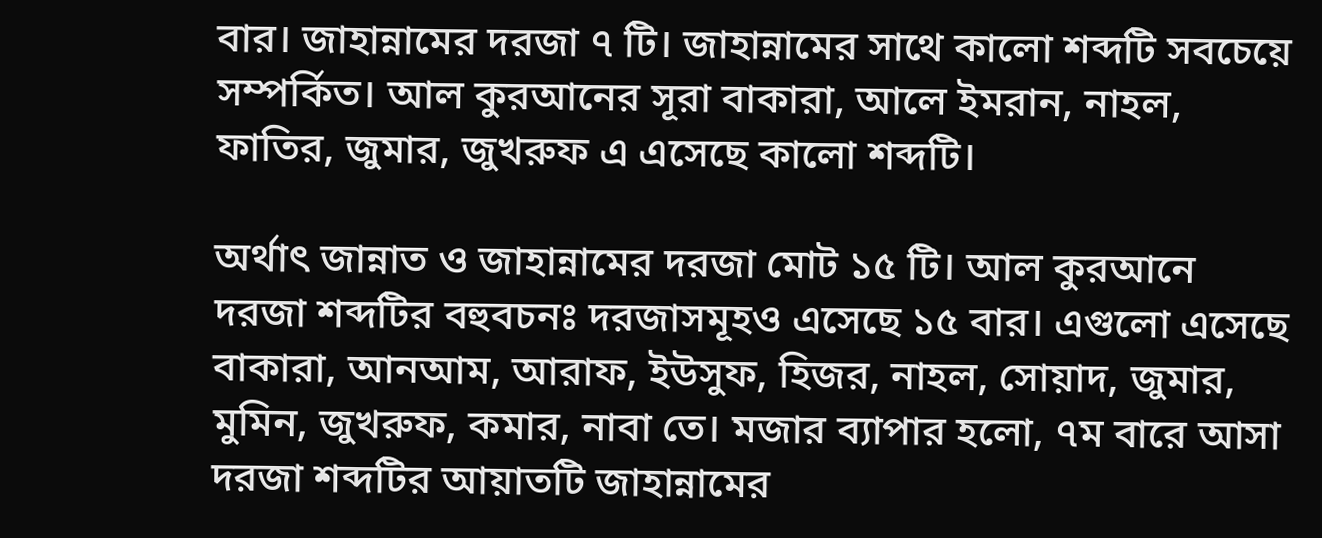বার। জাহান্নামের দরজা ৭ টি। জাহান্নামের সাথে কালো শব্দটি সবচেয়ে সম্পর্কিত। আল কুরআনের সূরা বাকারা, আলে ইমরান, নাহল, ফাতির, জুমার, জুখরুফ এ এসেছে কালো শব্দটি।

অর্থাৎ জান্নাত ও জাহান্নামের দরজা মোট ১৫ টি। আল কুরআনে দরজা শব্দটির বহুবচনঃ দরজাসমূহও এসেছে ১৫ বার। এগুলো এসেছে বাকারা, আনআম, আরাফ, ইউসুফ, হিজর, নাহল, সোয়াদ, জুমার, মুমিন, জুখরুফ, কমার, নাবা তে। মজার ব্যাপার হলো, ৭ম বারে আসা দরজা শব্দটির আয়াতটি জাহান্নামের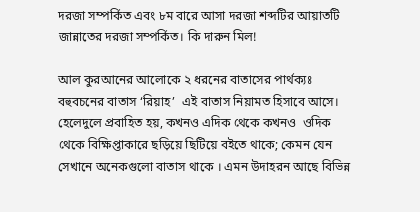দরজা সম্পর্কিত এবং ৮ম বারে আসা দরজা শব্দটির আয়াতটি জান্নাতের দরজা সম্পর্কিত। কি দারুন মিল!

আল কুরআনের আলোকে ২ ধরনের বাতাসের পার্থক্যঃ  বহুবচনের বাতাস ‘রিয়াহ’  এই বাতাস নিয়ামত হিসাবে আসে। হেলেদুলে প্রবাহিত হয়, কখনও এদিক থেকে কখনও  ওদিক থেকে বিক্ষিপ্তাকারে ছড়িয়ে ছিটিয়ে বইতে থাকে; কেমন যেন সেখানে অনেকগুলো বাতাস থাকে । এমন উদাহরন আছে বিভিন্ন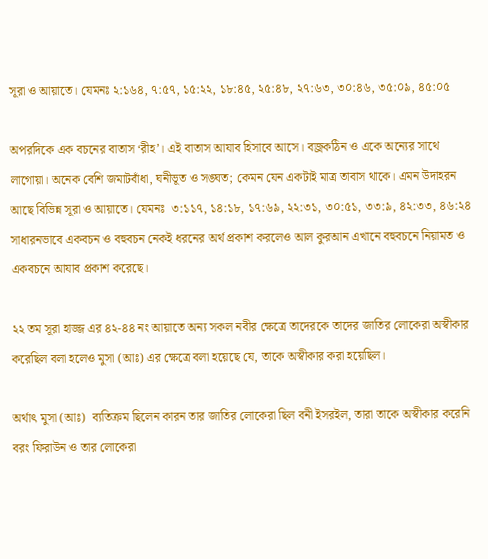সূরা ও আয়াতে। যেমনঃ ২:১৬৪, ৭:৫৭, ১৫:২২, ১৮:৪৫, ২৫:৪৮, ২৭:৬৩, ৩০:৪৬, ৩৫:০৯, ৪৫:০৫

অপরদিকে এক বচনের বাতাস ‘রীহ’। এই বাতাস আযাব হিসাবে আসে। বজ্রকঠিন ও একে অন্যের সাথে লাগোয়া। অনেক বেশি জমাটবাঁধা, ঘনীভূত ও সঙ্ঘত; কেমন যেন একটাই মাত্র তাবাস থাকে। এমন উদাহরন আছে বিভিন্ন সূরা ও আয়াতে। যেমনঃ  ৩:১১৭, ১৪:১৮, ১৭:৬৯, ২২:৩১, ৩০:৫১, ৩৩:৯, ৪২:৩৩, ৪৬:২৪ সাধারনভাবে একবচন ও বহুবচন নেকই ধরনের অর্থ প্রকাশ করলেও আল কুরআন এখানে বহুবচনে নিয়ামত ও একবচনে আযাব প্রকাশ করেছে।

২২ তম সূরা হাজ্জ এর ৪২-৪৪ নং আয়াতে অন্য সকল নবীর ক্ষেত্রে তাদেরকে তাদের জাতির লোকেরা অস্বীকার করেছিল বলা হলেও মুসা (আঃ) এর ক্ষেত্রে বলা হয়েছে যে, তাকে অস্বীকার করা হয়েছিল।

অর্থাৎ মুসা (আঃ)  ব্যতিক্রম ছিলেন কারন তার জাতির লোকেরা ছিল বনী ইসরইল, তারা তাকে অস্বীকার করেনি বরং ফিরাউন ও তার লোকেরা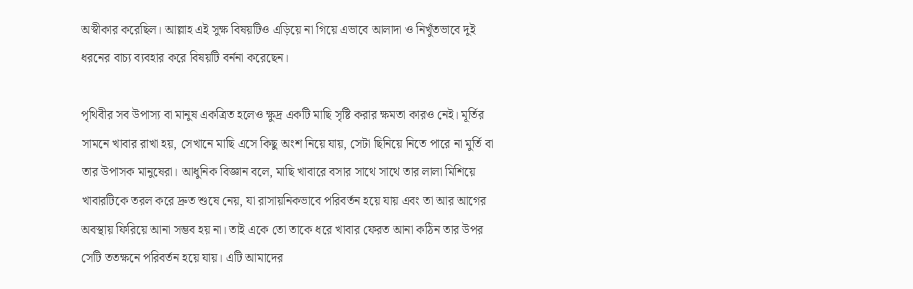অস্বীকার করেছিল। আল্লাহ এই সুক্ষ বিষয়টিও এড়িয়ে না গিয়ে এভাবে আলাদা ও নিখুঁতভাবে দুই ধরনের বাচ্য ব্যবহার করে বিষয়টি বর্ননা করেছেন।

পৃথিবীর সব উপাস্য বা মানুষ একত্রিত হলেও ক্ষুদ্র একটি মাছি সৃষ্টি করার ক্ষমতা কারও নেই। মূর্তির সামনে খাবার রাখা হয়, সেখানে মাছি এসে কিছু অংশ নিয়ে যায়, সেটা ছিনিয়ে নিতে পারে না মুর্তি বা তার উপাসক মানুষেরা। আধুনিক বিজ্ঞান বলে, মাছি খাবারে বসার সাথে সাথে তার লালা মিশিয়ে খাবারটিকে তরল করে দ্রুত শুষে নেয়, যা রাসায়নিকভাবে পরিবর্তন হয়ে যায় এবং তা আর আগের অবস্থায় ফিরিয়ে আনা সম্ভব হয় না। তাই একে তো তাকে ধরে খাবার ফেরত আনা কঠিন তার উপর সেটি ততক্ষনে পরিবর্তন হয়ে যায়। এটি আমাদের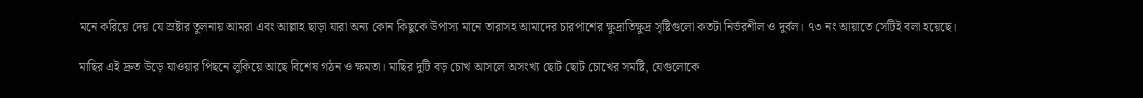মনে করিয়ে দেয় যে স্রষ্টার তুলনায় আমরা এবং আল্লাহ ছাড়া যারা অন্য কোন কিছুকে উপাস্য মানে তারাসহ আমাদের চারপাশের ক্ষুদ্রাতিক্ষুদ্র সৃষ্টিগুলো কতটা নির্ভরশীল ও দুর্বল। ৭৩ নং আয়াতে সেটিই বলা হয়েছে।

মাছির এই দ্রুত উড়ে যাওয়ার পিছনে লুকিয়ে আছে বিশেষ গঠন ও ক্ষমতা। মাছির দুটি বড় চোখ আসলে অসংখ্য ছোট ছোট চোখের সমষ্টি, যেগুলোকে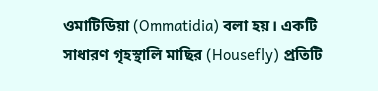ওমাটিডিয়া (Ommatidia) বলা হয়। একটি সাধারণ গৃহস্থালি মাছির (Housefly) প্রতিটি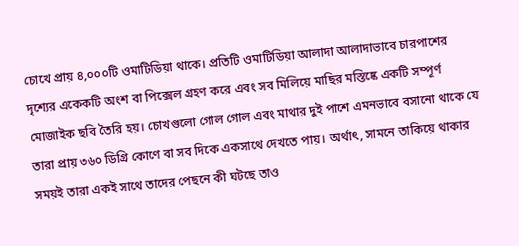চোখে প্রায় ৪,০০০টি ওমাটিডিয়া থাকে। প্রতিটি ওমাটিডিয়া আলাদা আলাদাভাবে চারপাশের দৃশ্যের একেকটি অংশ বা পিক্সেল গ্রহণ করে এবং সব মিলিয়ে মাছির মস্তিষ্কে একটি সম্পূর্ণ মোজাইক ছবি তৈরি হয়। চোখগুলো গোল গোল এবং মাথার দুই পাশে এমনভাবে বসানো থাকে যে তারা প্রায় ৩৬০ ডিগ্রি কোণে বা সব দিকে একসাথে দেখতে পায়। অর্থাৎ, সামনে তাকিয়ে থাকার সময়ই তারা একই সাথে তাদের পেছনে কী ঘটছে তাও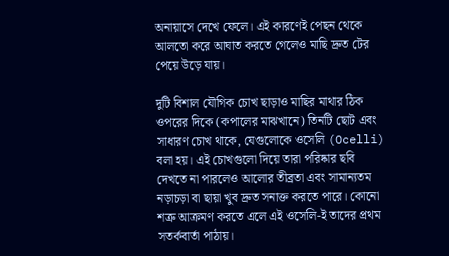অনায়াসে দেখে ফেলে। এই কারণেই পেছন থেকে আলতো করে আঘাত করতে গেলেও মাছি দ্রুত টের পেয়ে উড়ে যায়।

দুটি বিশাল যৌগিক চোখ ছাড়াও মাছির মাথার ঠিক ওপরের দিকে (কপালের মাঝখানে) তিনটি ছোট এবং সাধারণ চোখ থাকে, যেগুলোকে ওসেলি (Ocelli) বলা হয়। এই চোখগুলো দিয়ে তারা পরিষ্কার ছবি দেখতে না পারলেও আলোর তীব্রতা এবং সামান্যতম নড়াচড়া বা ছায়া খুব দ্রুত সনাক্ত করতে পারে। কোনো শত্রু আক্রমণ করতে এলে এই ওসেলি-ই তাদের প্রথম সতর্কবার্তা পাঠায়।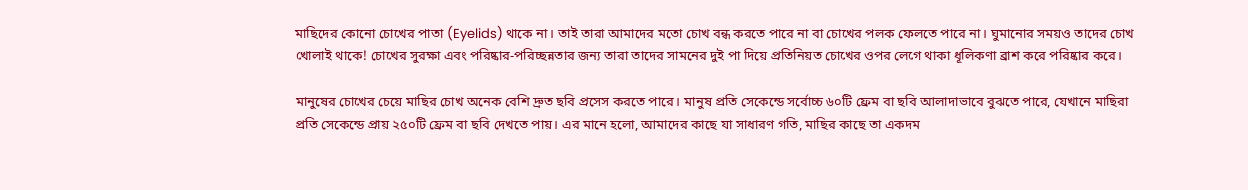মাছিদের কোনো চোখের পাতা (Eyelids) থাকে না। তাই তারা আমাদের মতো চোখ বন্ধ করতে পারে না বা চোখের পলক ফেলতে পারে না। ঘুমানোর সময়ও তাদের চোখ খোলাই থাকে! চোখের সুরক্ষা এবং পরিষ্কার-পরিচ্ছন্নতার জন্য তারা তাদের সামনের দুই পা দিয়ে প্রতিনিয়ত চোখের ওপর লেগে থাকা ধূলিকণা ব্রাশ করে পরিষ্কার করে।

মানুষের চোখের চেয়ে মাছির চোখ অনেক বেশি দ্রুত ছবি প্রসেস করতে পারে। মানুষ প্রতি সেকেন্ডে সর্বোচ্চ ৬০টি ফ্রেম বা ছবি আলাদাভাবে বুঝতে পারে, যেখানে মাছিরা প্রতি সেকেন্ডে প্রায় ২৫০টি ফ্রেম বা ছবি দেখতে পায়। এর মানে হলো, আমাদের কাছে যা সাধারণ গতি, মাছির কাছে তা একদম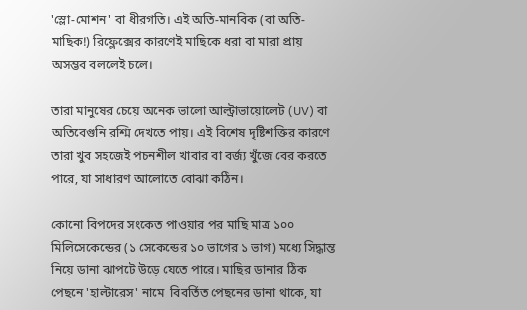'স্লো-মোশন' বা ধীরগতি। এই অতি-মানবিক (বা অতি-মাছিক!) রিফ্লেক্সের কারণেই মাছিকে ধরা বা মারা প্রায় অসম্ভব বললেই চলে।

তারা মানুষের চেয়ে অনেক ভালো আল্ট্রাভায়োলেট (UV) বা অতিবেগুনি রশ্মি দেখতে পায়। এই বিশেষ দৃষ্টিশক্তির কারণে তারা খুব সহজেই পচনশীল খাবার বা বর্জ্য খুঁজে বের করতে পারে, যা সাধারণ আলোতে বোঝা কঠিন।

কোনো বিপদের সংকেত পাওয়ার পর মাছি মাত্র ১০০ মিলিসেকেন্ডের (১ সেকেন্ডের ১০ ভাগের ১ ভাগ) মধ্যে সিদ্ধান্ত নিয়ে ডানা ঝাপটে উড়ে যেতে পারে। মাছির ডানার ঠিক পেছনে 'হাল্টারেস' নামে  বিবর্তিত পেছনের ডানা থাকে, যা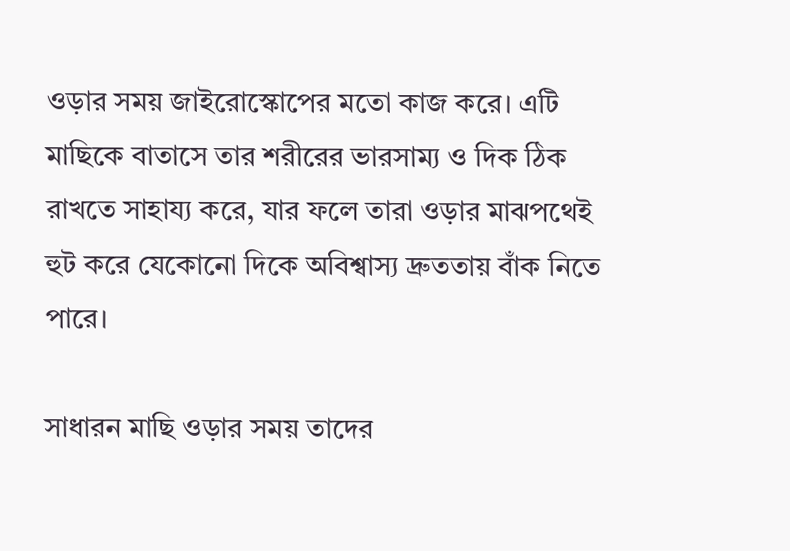ওড়ার সময় জাইরোস্কোপের মতো কাজ করে। এটি মাছিকে বাতাসে তার শরীরের ভারসাম্য ও দিক ঠিক রাখতে সাহায্য করে, যার ফলে তারা ওড়ার মাঝপথেই হুট করে যেকোনো দিকে অবিশ্বাস্য দ্রুততায় বাঁক নিতে পারে।

সাধারন মাছি ওড়ার সময় তাদের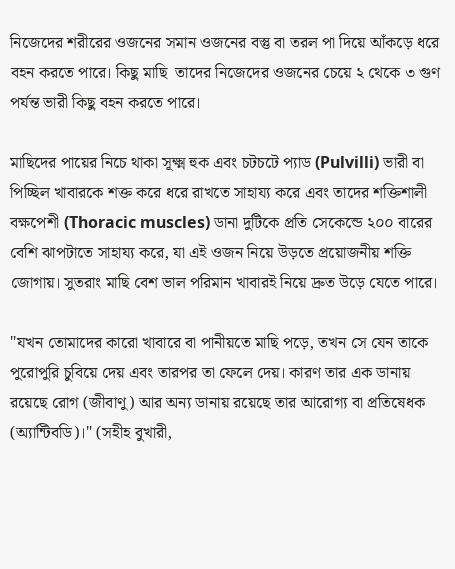নিজেদের শরীরের ওজনের সমান ওজনের বস্তু বা তরল পা দিয়ে আঁকড়ে ধরে বহন করতে পারে। কিছু মাছি  তাদের নিজেদের ওজনের চেয়ে ২ থেকে ৩ গুণ পর্যন্ত ভারী কিছু বহন করতে পারে।

মাছিদের পায়ের নিচে থাকা সূক্ষ্ম হুক এবং চটচটে প্যাড (Pulvilli) ভারী বা পিচ্ছিল খাবারকে শক্ত করে ধরে রাখতে সাহায্য করে এবং তাদের শক্তিশালী বক্ষপেশী (Thoracic muscles) ডানা দুটিকে প্রতি সেকেন্ডে ২০০ বারের বেশি ঝাপটাতে সাহায্য করে, যা এই ওজন নিয়ে উড়তে প্রয়োজনীয় শক্তি জোগায়। সুতরাং মাছি বেশ ভাল পরিমান খাবারই নিয়ে দ্রুত উড়ে যেতে পারে।

"যখন তোমাদের কারো খাবারে বা পানীয়তে মাছি পড়ে, তখন সে যেন তাকে পুরোপুরি চুবিয়ে দেয় এবং তারপর তা ফেলে দেয়। কারণ তার এক ডানায় রয়েছে রোগ (জীবাণু) আর অন্য ডানায় রয়েছে তার আরোগ্য বা প্রতিষেধক (অ্যান্টিবডি)।" (সহীহ বুখারী,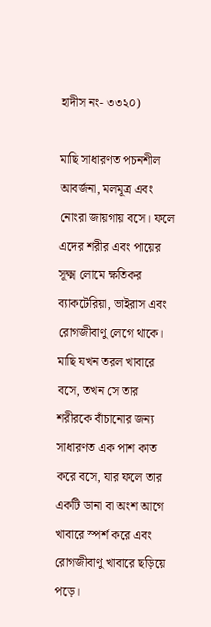হাদীস নং- ৩৩২০)

মাছি সাধারণত পচনশীল আবর্জনা, মলমূত্র এবং নোংরা জায়গায় বসে। ফলে এদের শরীর এবং পায়ের সূক্ষ্ম লোমে ক্ষতিকর ব্যাকটেরিয়া, ভাইরাস এবং রোগজীবাণু লেগে থাকে। মাছি যখন তরল খাবারে বসে, তখন সে তার শরীরকে বাঁচানোর জন্য সাধারণত এক পাশ কাত করে বসে, যার ফলে তার একটি ডানা বা অংশ আগে খাবারে স্পর্শ করে এবং রোগজীবাণু খাবারে ছড়িয়ে পড়ে।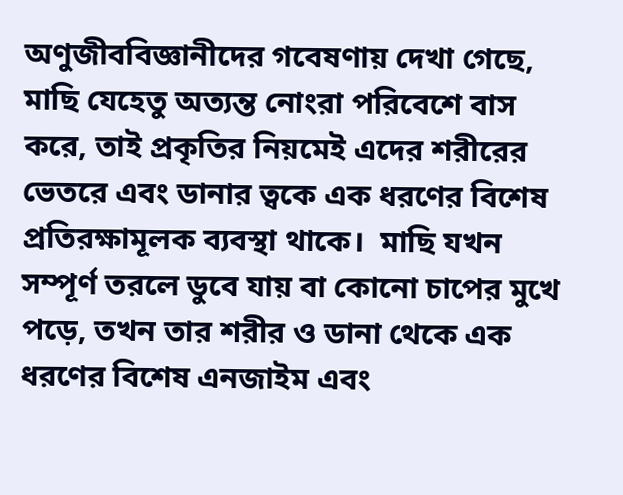অণুজীববিজ্ঞানীদের গবেষণায় দেখা গেছে, মাছি যেহেতু অত্যন্ত নোংরা পরিবেশে বাস করে, তাই প্রকৃতির নিয়মেই এদের শরীরের ভেতরে এবং ডানার ত্বকে এক ধরণের বিশেষ প্রতিরক্ষামূলক ব্যবস্থা থাকে।  মাছি যখন সম্পূর্ণ তরলে ডুবে যায় বা কোনো চাপের মুখে পড়ে, তখন তার শরীর ও ডানা থেকে এক ধরণের বিশেষ এনজাইম এবং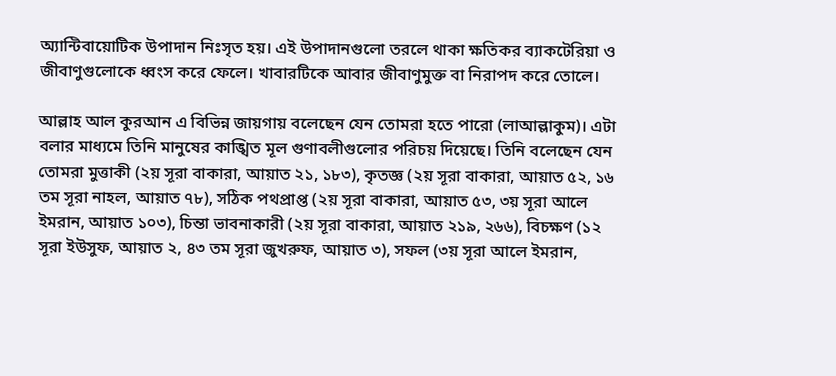অ্যান্টিবায়োটিক উপাদান নিঃসৃত হয়। এই উপাদানগুলো তরলে থাকা ক্ষতিকর ব্যাকটেরিয়া ও জীবাণুগুলোকে ধ্বংস করে ফেলে। খাবারটিকে আবার জীবাণুমুক্ত বা নিরাপদ করে তোলে।

আল্লাহ আল কুরআন এ বিভিন্ন জায়গায় বলেছেন যেন তোমরা হতে পারো (লাআল্লাকুম)। এটা বলার মাধ্যমে তিনি মানুষের কাঙ্খিত মূল গুণাবলীগুলোর পরিচয় দিয়েছে। তিনি বলেছেন যেন তোমরা মুত্তাকী (২য় সূরা বাকারা, আয়াত ২১, ১৮৩), কৃতজ্ঞ (২য় সূরা বাকারা, আয়াত ৫২, ১৬ তম সূরা নাহল, আয়াত ৭৮), সঠিক পথপ্রাপ্ত (২য় সূরা বাকারা, আয়াত ৫৩, ৩য় সূরা আলে ইমরান, আয়াত ১০৩), চিন্তা ভাবনাকারী (২য় সূরা বাকারা, আয়াত ২১৯, ২৬৬), বিচক্ষণ (১২ সূরা ইউসুফ, আয়াত ২, ৪৩ তম সূরা জুখরুফ, আয়াত ৩), সফল (৩য় সূরা আলে ইমরান,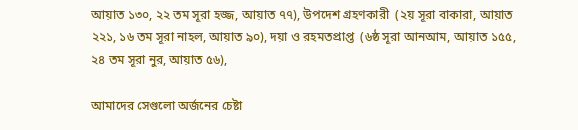আয়াত ১৩০, ২২ তম সূরা হজ্জ, আয়াত ৭৭), উপদেশ গ্রহণকারী  (২য় সূরা বাকারা, আয়াত ২২১, ১৬ তম সূরা নাহল, আয়াত ৯০), দয়া ও রহমতপ্রাপ্ত  (৬ষ্ঠ সূরা আনআম, আয়াত ১৫৫, ২৪ তম সূরা নুর, আয়াত ৫৬),

আমাদের সেগুলো অর্জনের চেষ্টা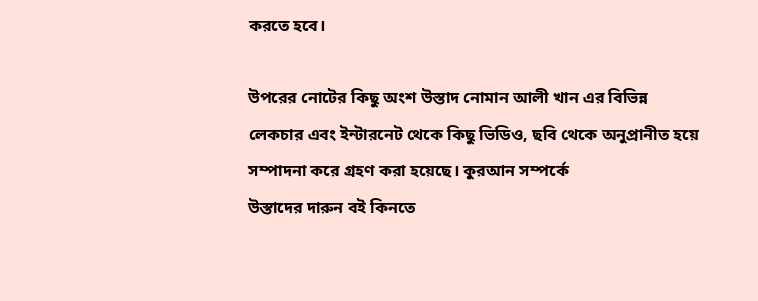করতে হবে।

উপরের নোটের কিছু অংশ উস্তাদ নোমান আলী খান এর বিভিন্ন লেকচার এবং ইন্টারনেট থেকে কিছু ভিডিও, ছবি থেকে অনুপ্রানীত হয়ে সম্পাদনা করে গ্রহণ করা হয়েছে। কুরআন সম্পর্কে
উস্তাদের দারুন বই কিনতে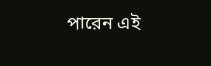পারেন এই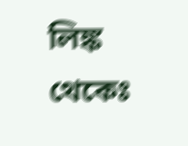লিঙ্ক থেকেঃ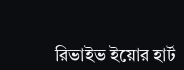রিভাইভ ইয়োর হার্ট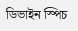ডিভাইন স্পিচ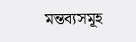মন্তব্যসমূহ